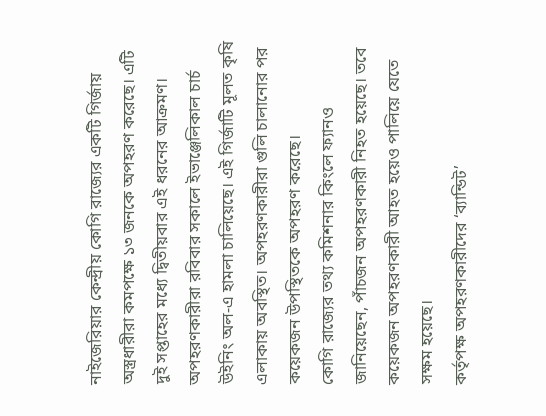নাইজেরিয়ার কেন্দ্রীয় কোগি রাজ্যের একটি গির্জায় অস্ত্রধারীরা কমপক্ষে ১৩ জনকে অপহরণ করেছে। এটি দুই সপ্তাহের মধ্যে দ্বিতীয়বার এই ধরনের আক্রমণ।
অপহরণকারীরা রবিবার সকালে ইভাঞ্জেলিকাল চার্চ উইনিং অল-এ হামলা চালিয়েছে। এই গির্জাটি মূলত কৃষি এলাকায় অবস্থিত। অপহরণকারীরা গুলি চালানোর পর কয়েকজন উপস্থিতকে অপহরণ করেছে।
কোগি রাজ্যের তথ্য কমিশনার কিংলে ফ্যানও জানিয়েছেন, পাঁচজন অপহরণকারী নিহত হয়েছে। তবে কয়েকজন অপহরণকারী আহত হয়েও পালিয়ে যেতে সক্ষম হয়েছে।
কর্তৃপক্ষ অপহরণকারীদের ‘ব্যান্ডিট’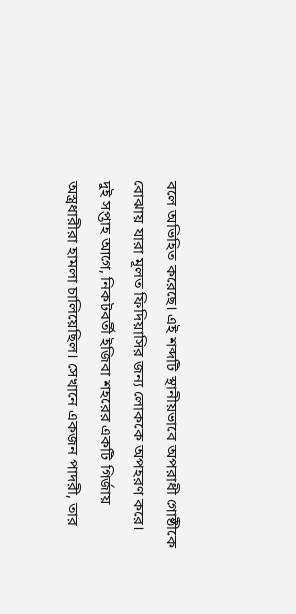বলে অভিহিত করেছে। এই শব্দটি স্থানীয়ভাবে অপরাধী গোষ্ঠীকে বোঝায় যারা মূলত ফিদিয়াসির জন্য লোককে অপহরণ করে।
দুই সপ্তাহ আগে, নিকটবর্তী ইজিবা শহরের একটি গির্জায় অস্ত্রধারীরা হামলা চালিয়েছিল। সেখানে একজন পাদরী, তার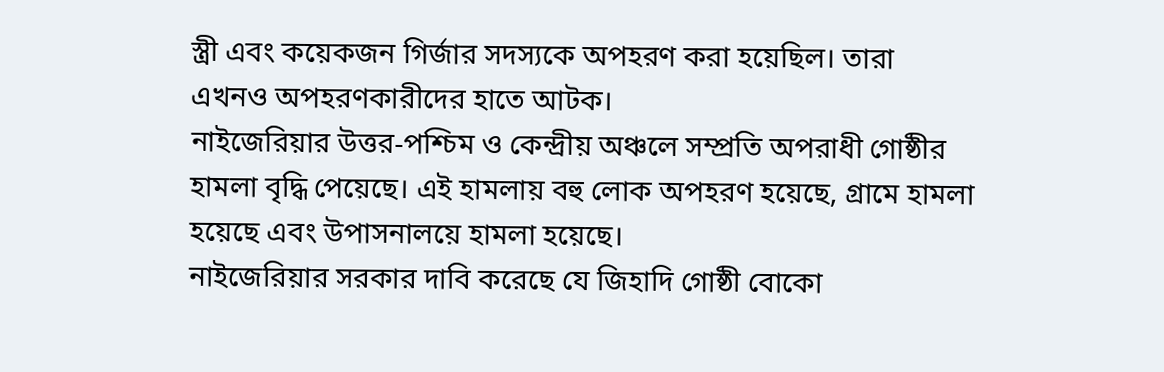স্ত্রী এবং কয়েকজন গির্জার সদস্যকে অপহরণ করা হয়েছিল। তারা এখনও অপহরণকারীদের হাতে আটক।
নাইজেরিয়ার উত্তর-পশ্চিম ও কেন্দ্রীয় অঞ্চলে সম্প্রতি অপরাধী গোষ্ঠীর হামলা বৃদ্ধি পেয়েছে। এই হামলায় বহু লোক অপহরণ হয়েছে, গ্রামে হামলা হয়েছে এবং উপাসনালয়ে হামলা হয়েছে।
নাইজেরিয়ার সরকার দাবি করেছে যে জিহাদি গোষ্ঠী বোকো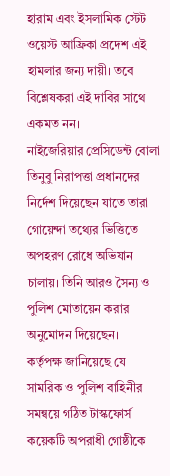হারাম এবং ইসলামিক স্টেট ওয়েস্ট আফ্রিকা প্রদেশ এই হামলার জন্য দায়ী। তবে বিশ্লেষকরা এই দাবির সাথে একমত নন।
নাইজেরিয়ার প্রেসিডেন্ট বোলা তিনুবু নিরাপত্তা প্রধানদের নির্দেশ দিয়েছেন যাতে তারা গোয়েন্দা তথ্যের ভিত্তিতে অপহরণ রোধে অভিযান চালায়। তিনি আরও সৈন্য ও পুলিশ মোতায়েন করার অনুমোদন দিয়েছেন।
কর্তৃপক্ষ জানিয়েছে যে সামরিক ও পুলিশ বাহিনীর সমন্বয়ে গঠিত টাস্কফোর্স কয়েকটি অপরাধী গোষ্ঠীকে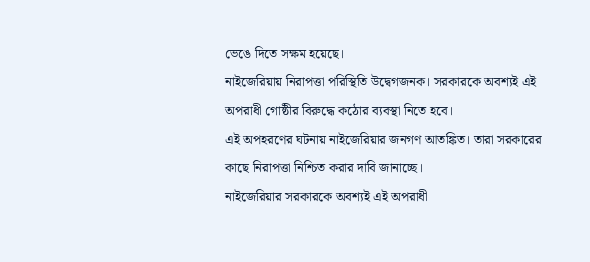ভেঙে দিতে সক্ষম হয়েছে।
নাইজেরিয়ায় নিরাপত্তা পরিস্থিতি উদ্বেগজনক। সরকারকে অবশ্যই এই অপরাধী গোষ্ঠীর বিরুদ্ধে কঠোর ব্যবস্থা নিতে হবে।
এই অপহরণের ঘটনায় নাইজেরিয়ার জনগণ আতঙ্কিত। তারা সরকারের কাছে নিরাপত্তা নিশ্চিত করার দাবি জানাচ্ছে।
নাইজেরিয়ার সরকারকে অবশ্যই এই অপরাধী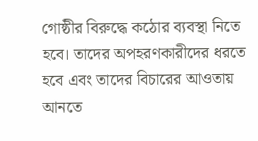গোষ্ঠীর বিরুদ্ধে কঠোর ব্যবস্থা নিতে হবে। তাদের অপহরণকারীদের ধরতে হবে এবং তাদের বিচারের আওতায় আনতে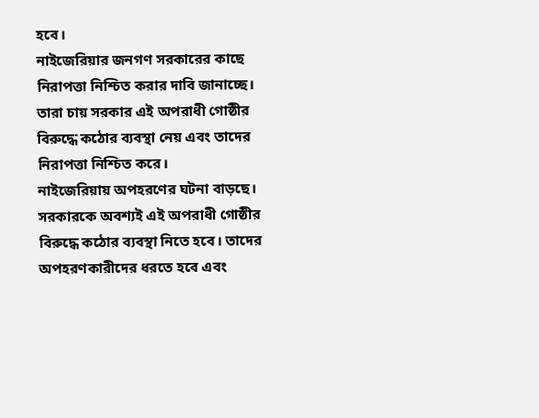হবে।
নাইজেরিয়ার জনগণ সরকারের কাছে নিরাপত্তা নিশ্চিত করার দাবি জানাচ্ছে। তারা চায় সরকার এই অপরাধী গোষ্ঠীর বিরুদ্ধে কঠোর ব্যবস্থা নেয় এবং তাদের নিরাপত্তা নিশ্চিত করে।
নাইজেরিয়ায় অপহরণের ঘটনা বাড়ছে। সরকারকে অবশ্যই এই অপরাধী গোষ্ঠীর বিরুদ্ধে কঠোর ব্যবস্থা নিতে হবে। তাদের অপহরণকারীদের ধরতে হবে এবং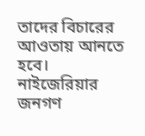তাদের বিচারের আওতায় আনতে হবে।
নাইজেরিয়ার জনগণ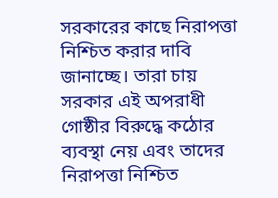সরকারের কাছে নিরাপত্তা নিশ্চিত করার দাবি জানাচ্ছে। তারা চায় সরকার এই অপরাধী গোষ্ঠীর বিরুদ্ধে কঠোর ব্যবস্থা নেয় এবং তাদের নিরাপত্তা নিশ্চিত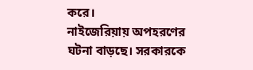করে।
নাইজেরিয়ায় অপহরণের ঘটনা বাড়ছে। সরকারকে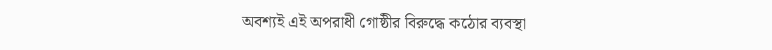অবশ্যই এই অপরাধী গোষ্ঠীর বিরুদ্ধে কঠোর ব্যবস্থা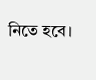নিতে হবে।